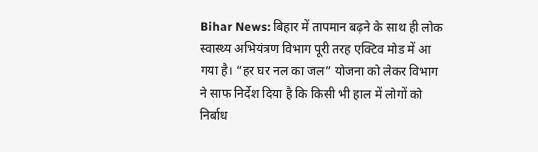Bihar News: बिहार में तापमान बढ़ने के साथ ही लोक स्वास्थ्य अभियंत्रण विभाग पूरी तरह एक्टिव मोड में आ गया है। “हर घर नल का जल” योजना को लेकर विभाग ने साफ निर्देश दिया है कि किसी भी हाल में लोगों को निर्बाध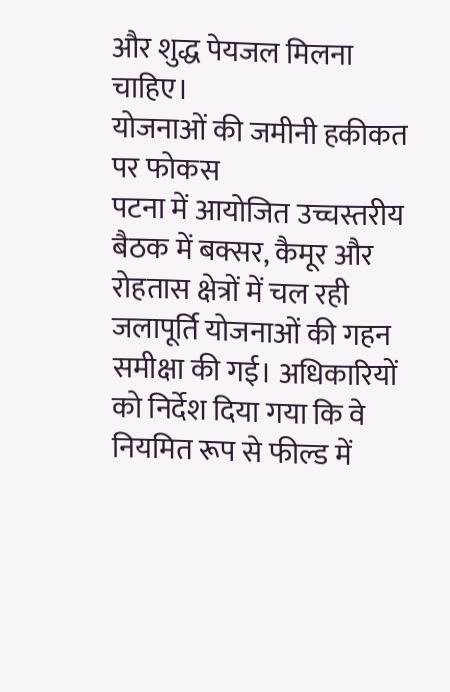और शुद्ध पेयजल मिलना चाहिए।
योजनाओं की जमीनी हकीकत पर फोकस
पटना में आयोजित उच्चस्तरीय बैठक में बक्सर, कैमूर और रोहतास क्षेत्रों में चल रही जलापूर्ति योजनाओं की गहन समीक्षा की गई। अधिकारियों को निर्देश दिया गया कि वे नियमित रूप से फील्ड में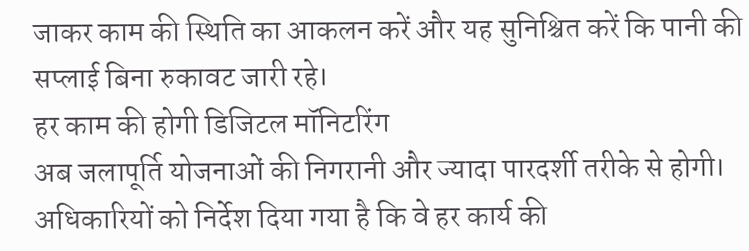जाकर काम की स्थिति का आकलन करें और यह सुनिश्चित करें कि पानी की सप्लाई बिना रुकावट जारी रहे।
हर काम की होगी डिजिटल मॉनिटरिंग
अब जलापूर्ति योजनाओं की निगरानी और ज्यादा पारदर्शी तरीके से होगी। अधिकारियों को निर्देश दिया गया है कि वे हर कार्य की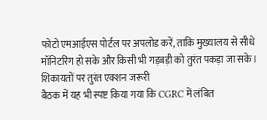फोटो एमआईएस पोर्टल पर अपलोड करें, ताकि मुख्यालय से सीधे मॉनिटरिंग हो सके और किसी भी गड़बड़ी को तुरंत पकड़ा जा सके।
शिकायतों पर तुरंत एक्शन जरूरी
बैठक में यह भी स्पष्ट किया गया कि CGRC में लंबित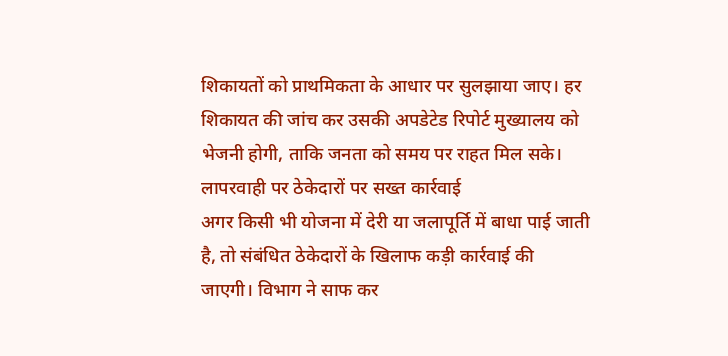शिकायतों को प्राथमिकता के आधार पर सुलझाया जाए। हर शिकायत की जांच कर उसकी अपडेटेड रिपोर्ट मुख्यालय को भेजनी होगी, ताकि जनता को समय पर राहत मिल सके।
लापरवाही पर ठेकेदारों पर सख्त कार्रवाई
अगर किसी भी योजना में देरी या जलापूर्ति में बाधा पाई जाती है, तो संबंधित ठेकेदारों के खिलाफ कड़ी कार्रवाई की जाएगी। विभाग ने साफ कर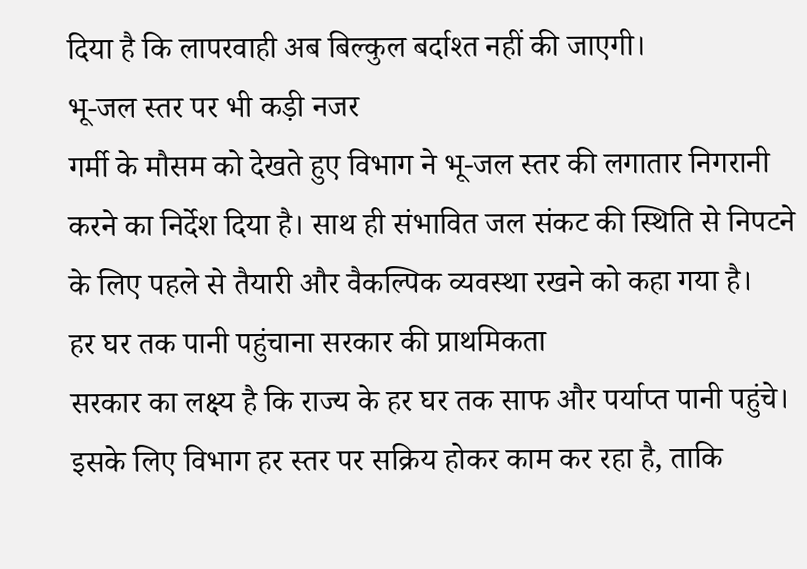दिया है कि लापरवाही अब बिल्कुल बर्दाश्त नहीं की जाएगी।
भू-जल स्तर पर भी कड़ी नजर
गर्मी के मौसम को देखते हुए विभाग ने भू-जल स्तर की लगातार निगरानी करने का निर्देश दिया है। साथ ही संभावित जल संकट की स्थिति से निपटने के लिए पहले से तैयारी और वैकल्पिक व्यवस्था रखने को कहा गया है।
हर घर तक पानी पहुंचाना सरकार की प्राथमिकता
सरकार का लक्ष्य है कि राज्य के हर घर तक साफ और पर्याप्त पानी पहुंचे। इसके लिए विभाग हर स्तर पर सक्रिय होकर काम कर रहा है, ताकि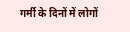गर्मी के दिनों में लोगों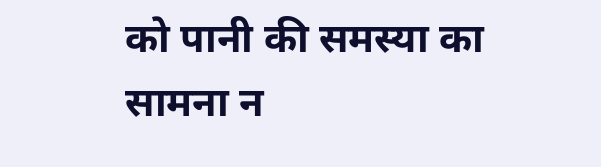को पानी की समस्या का सामना न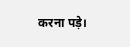करना पड़े।